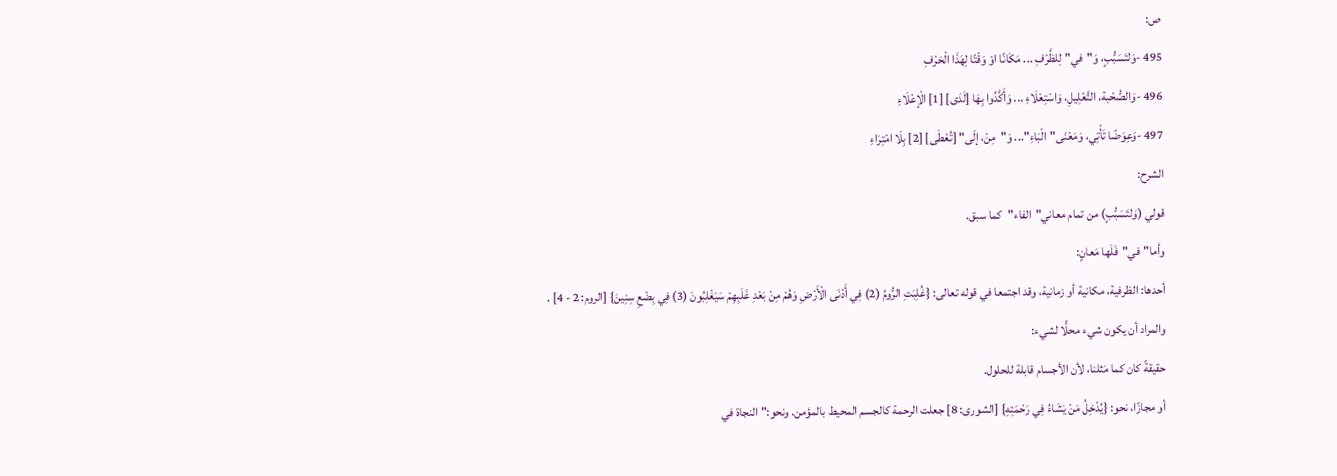ص:
495 -وَلتَسَبُّبٍ، وَ"في"لِلظَّرْفِ ... مَكَانًا اوْ وَقْتًا لِهَذَا الْحَرْفِ
496 -وَالصُّحْبة، التَّعْلِيلِ، وَاسْتِعْلَاءِ ... وَأَكَّدُوا بِهَا [لَدَى] [1] الْإعْلَاءِ
497 -وَعِوَضًا تَأْتِي، وَمَعْنَى"الْبَاءِ"... وَ"مِنْ، إلَى" [تُعْطَى] [2] بِلَا امْتِرَاءِ
الشرح:
قولي (وَلتَسَبُّبٍ) من تمام معاني"الفاء"كما سبق.
وأما"في"فَلَها مَعانٍ:
أحدها: الظرفية، مكانية أو زمانية، وقد اجتمعا في قوله تعالى: {غُلِبَتِ الرُّومُ (2) فِي أَدْنَى الْأَرْضِ وَهُمْ مِنْ بَعْدِ غَلَبِهِمْ سَيَغْلِبُونَ (3) فِي بِضْعِ سِنِينَ} [الروم: 2 - 4] .
والمراد أن يكون شيء محلًّا لشيء:
حقيقةً كان كما مَثلنا، لأن الأجسام قابلة للحلول.
أو مجازًا، نحو: {يُدْخِلُ مَنْ يَشَاءُ فِي رَحْمَتِهِ} [الشورى: 8] جعلت الرحمة كالجسم المحيط بالمؤمن. ونحو:"النجاة في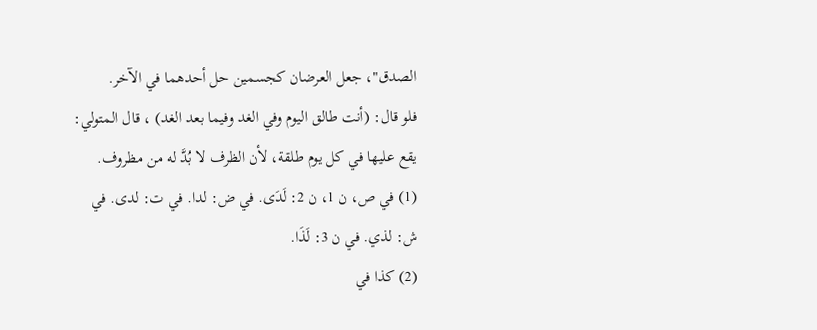الصدق"، جعل العرضان كجسمين حل أحدهما في الآخر.
فلو قال: (أنت طالق اليوم وفي الغد وفيما بعد الغد) ، قال المتولي: يقع عليها في كل يوم طلقة، لأن الظرف لا بُدَّ له من مظروف.
(1) في ص، ن 1، ن 2: لَدَى. في ض: لدا. في ت: لدى. في ش: لذي. في ن 3: لَذَا.
(2) كذا في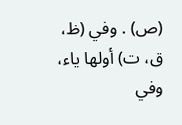(ص) . وفي (ظ، ق، ت) أولها ياء، وفي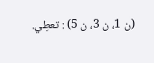(ن 1، ن 3، ن 5) : تعطِي.